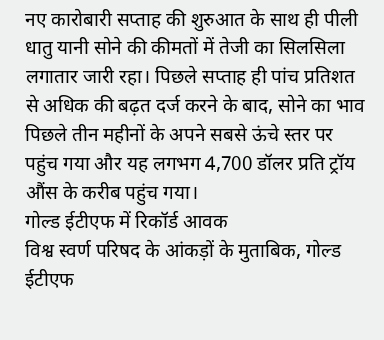नए कारोबारी सप्ताह की शुरुआत के साथ ही पीली धातु यानी सोने की कीमतों में तेजी का सिलसिला लगातार जारी रहा। पिछले सप्ताह ही पांच प्रतिशत से अधिक की बढ़त दर्ज करने के बाद, सोने का भाव पिछले तीन महीनों के अपने सबसे ऊंचे स्तर पर पहुंच गया और यह लगभग 4,700 डॉलर प्रति ट्रॉय औंस के करीब पहुंच गया।
गोल्ड ईटीएफ में रिकॉर्ड आवक
विश्व स्वर्ण परिषद के आंकड़ों के मुताबिक, गोल्ड ईटीएफ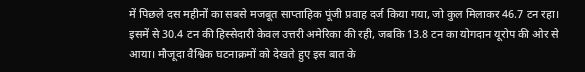में पिछले दस महीनों का सबसे मजबूत साप्ताहिक पूंजी प्रवाह दर्ज किया गया, जो कुल मिलाकर 46.7 टन रहा। इसमें से 30.4 टन की हिस्सेदारी केवल उत्तरी अमेरिका की रही, जबकि 13.8 टन का योगदान यूरोप की ओर से आया। मौजूदा वैश्विक घटनाक्रमों को देखते हुए इस बात के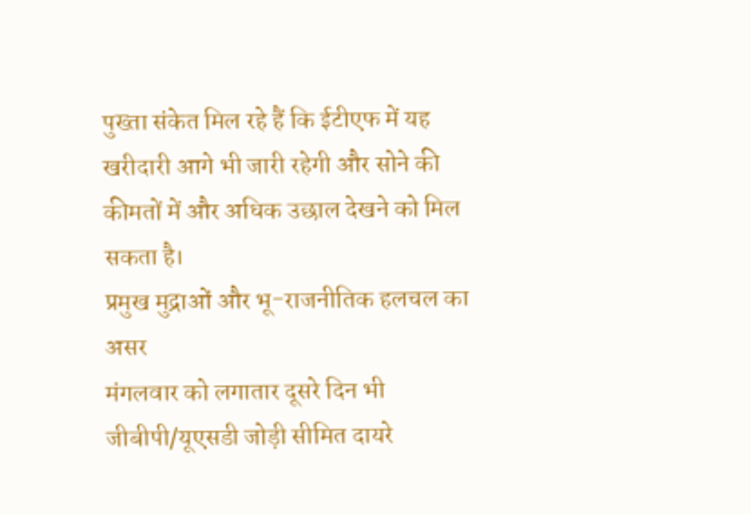पुख्ता संकेत मिल रहे हैं कि ईटीएफ में यह खरीदारी आगे भी जारी रहेगी और सोने की कीमतों में और अधिक उछाल देखने को मिल सकता है।
प्रमुख मुद्राओं और भू-राजनीतिक हलचल का असर
मंगलवार को लगातार दूसरे दिन भी जीबीपी/यूएसडी जोड़ी सीमित दायरे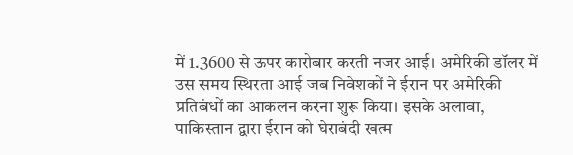में 1.3600 से ऊपर कारोबार करती नजर आई। अमेरिकी डॉलर में उस समय स्थिरता आई जब निवेशकों ने ईरान पर अमेरिकी प्रतिबंधों का आकलन करना शुरू किया। इसके अलावा, पाकिस्तान द्वारा ईरान को घेराबंदी खत्म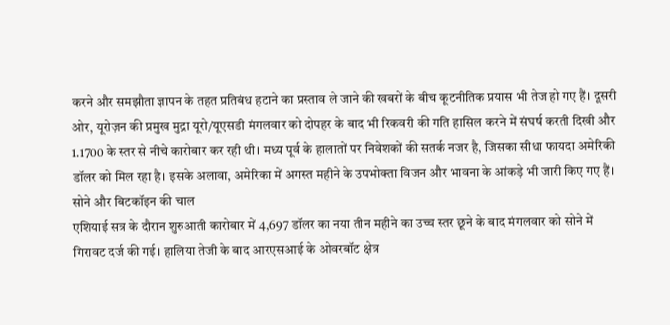करने और समझौता ज्ञापन के तहत प्रतिबंध हटाने का प्रस्ताव ले जाने की खबरों के बीच कूटनीतिक प्रयास भी तेज हो गए हैं। दूसरी ओर, यूरोज़न की प्रमुख मुद्रा यूरो/यूएसडी मंगलवार को दोपहर के बाद भी रिकवरी की गति हासिल करने में संघर्ष करती दिखी और 1.1700 के स्तर से नीचे कारोबार कर रही थी। मध्य पूर्व के हालातों पर निवेशकों की सतर्क नजर है, जिसका सीधा फायदा अमेरिकी डॉलर को मिल रहा है। इसके अलावा, अमेरिका में अगस्त महीने के उपभोक्ता विजन और भावना के आंकड़े भी जारी किए गए हैं।
सोने और बिटकॉइन की चाल
एशियाई सत्र के दौरान शुरुआती कारोबार में 4,697 डॉलर का नया तीन महीने का उच्च स्तर छूने के बाद मंगलवार को सोने में गिरावट दर्ज की गई। हालिया तेजी के बाद आरएसआई के ओवरबॉट क्षेत्र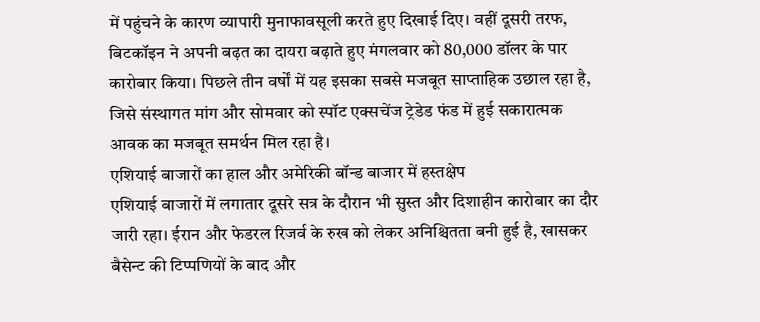में पहुंचने के कारण व्यापारी मुनाफावसूली करते हुए दिखाई दिए। वहीं दूसरी तरफ, बिटकॉइन ने अपनी बढ़त का दायरा बढ़ाते हुए मंगलवार को 80,000 डॉलर के पार कारोबार किया। पिछले तीन वर्षों में यह इसका सबसे मजबूत साप्ताहिक उछाल रहा है, जिसे संस्थागत मांग और सोमवार को स्पॉट एक्सचेंज ट्रेडेड फंड में हुई सकारात्मक आवक का मजबूत समर्थन मिल रहा है।
एशियाई बाजारों का हाल और अमेरिकी बॉन्ड बाजार में हस्तक्षेप
एशियाई बाजारों में लगातार दूसरे सत्र के दौरान भी सुस्त और दिशाहीन कारोबार का दौर जारी रहा। ईरान और फेडरल रिजर्व के रुख को लेकर अनिश्चितता बनी हुई है, खासकर बैसेन्ट की टिप्पणियों के बाद और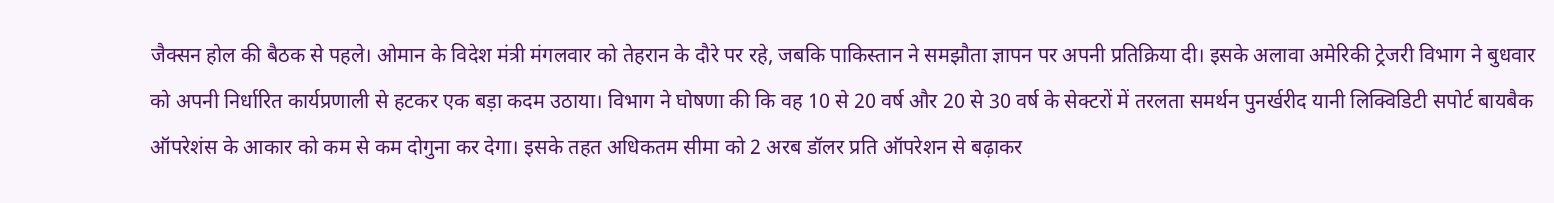जैक्सन होल की बैठक से पहले। ओमान के विदेश मंत्री मंगलवार को तेहरान के दौरे पर रहे, जबकि पाकिस्तान ने समझौता ज्ञापन पर अपनी प्रतिक्रिया दी। इसके अलावा अमेरिकी ट्रेजरी विभाग ने बुधवार को अपनी निर्धारित कार्यप्रणाली से हटकर एक बड़ा कदम उठाया। विभाग ने घोषणा की कि वह 10 से 20 वर्ष और 20 से 30 वर्ष के सेक्टरों में तरलता समर्थन पुनर्खरीद यानी लिक्विडिटी सपोर्ट बायबैक ऑपरेशंस के आकार को कम से कम दोगुना कर देगा। इसके तहत अधिकतम सीमा को 2 अरब डॉलर प्रति ऑपरेशन से बढ़ाकर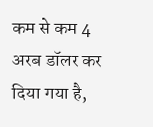कम से कम 4 अरब डॉलर कर दिया गया है,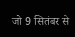जो 9 सितंबर से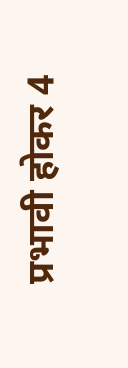प्रभावी होकर 4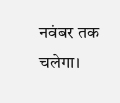नवंबर तक चलेगा।